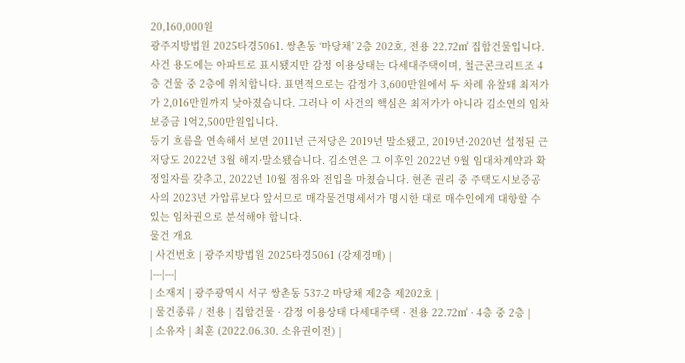20,160,000원
광주지방법원 2025타경5061. 쌍촌동 ‘마당채’ 2층 202호, 전용 22.72㎡ 집합건물입니다. 사건 용도에는 아파트로 표시됐지만 감정 이용상태는 다세대주택이며, 철근콘크리트조 4층 건물 중 2층에 위치합니다. 표면적으로는 감정가 3,600만원에서 두 차례 유찰돼 최저가가 2,016만원까지 낮아졌습니다. 그러나 이 사건의 핵심은 최저가가 아니라 김소연의 임차보증금 1억2,500만원입니다.
등기 흐름을 연속해서 보면 2011년 근저당은 2019년 말소됐고, 2019년·2020년 설정된 근저당도 2022년 3월 해지·말소됐습니다. 김소연은 그 이후인 2022년 9월 임대차계약과 확정일자를 갖추고, 2022년 10월 점유와 전입을 마쳤습니다. 현존 권리 중 주택도시보증공사의 2023년 가압류보다 앞서므로 매각물건명세서가 명시한 대로 매수인에게 대항할 수 있는 임차권으로 분석해야 합니다.
물건 개요
| 사건번호 | 광주지방법원 2025타경5061 (강제경매) |
|---|---|
| 소재지 | 광주광역시 서구 쌍촌동 537-2 마당채 제2층 제202호 |
| 물건종류 / 전용 | 집합건물 · 감정 이용상태 다세대주택 · 전용 22.72㎡ · 4층 중 2층 |
| 소유자 | 최훈 (2022.06.30. 소유권이전) |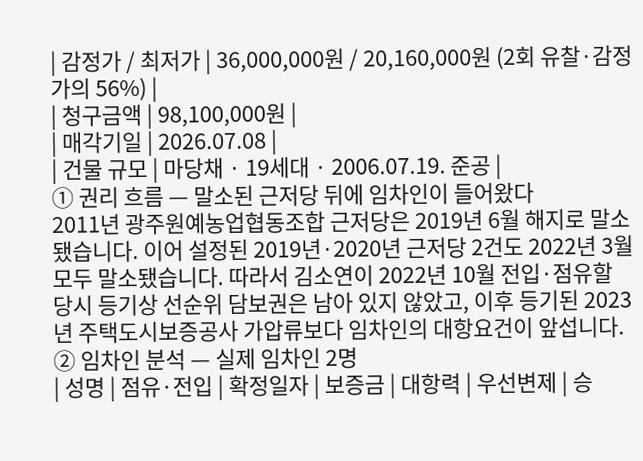| 감정가 / 최저가 | 36,000,000원 / 20,160,000원 (2회 유찰·감정가의 56%) |
| 청구금액 | 98,100,000원 |
| 매각기일 | 2026.07.08 |
| 건물 규모 | 마당채 · 19세대 · 2006.07.19. 준공 |
① 권리 흐름 — 말소된 근저당 뒤에 임차인이 들어왔다
2011년 광주원예농업협동조합 근저당은 2019년 6월 해지로 말소됐습니다. 이어 설정된 2019년·2020년 근저당 2건도 2022년 3월 모두 말소됐습니다. 따라서 김소연이 2022년 10월 전입·점유할 당시 등기상 선순위 담보권은 남아 있지 않았고, 이후 등기된 2023년 주택도시보증공사 가압류보다 임차인의 대항요건이 앞섭니다.
② 임차인 분석 — 실제 임차인 2명
| 성명 | 점유·전입 | 확정일자 | 보증금 | 대항력 | 우선변제 | 승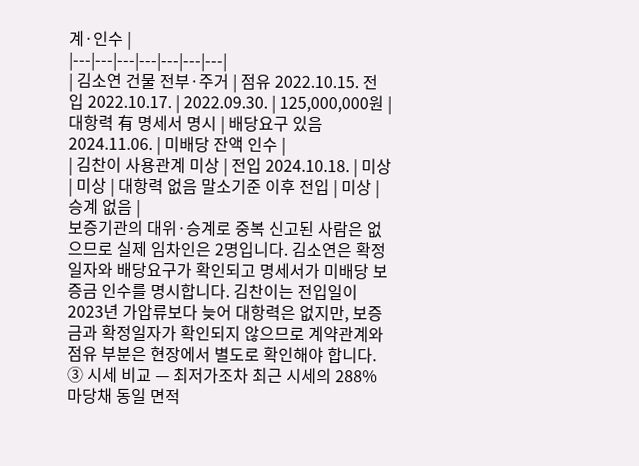계·인수 |
|---|---|---|---|---|---|---|
| 김소연 건물 전부·주거 | 점유 2022.10.15. 전입 2022.10.17. | 2022.09.30. | 125,000,000원 | 대항력 有 명세서 명시 | 배당요구 있음 2024.11.06. | 미배당 잔액 인수 |
| 김찬이 사용관계 미상 | 전입 2024.10.18. | 미상 | 미상 | 대항력 없음 말소기준 이후 전입 | 미상 | 승계 없음 |
보증기관의 대위·승계로 중복 신고된 사람은 없으므로 실제 임차인은 2명입니다. 김소연은 확정일자와 배당요구가 확인되고 명세서가 미배당 보증금 인수를 명시합니다. 김찬이는 전입일이 2023년 가압류보다 늦어 대항력은 없지만, 보증금과 확정일자가 확인되지 않으므로 계약관계와 점유 부분은 현장에서 별도로 확인해야 합니다.
③ 시세 비교 — 최저가조차 최근 시세의 288%
마당채 동일 면적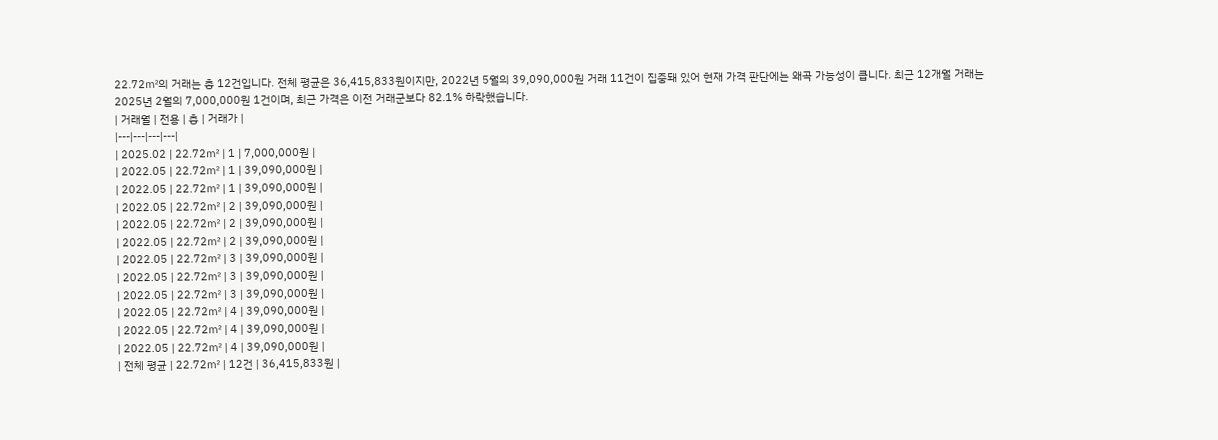22.72㎡의 거래는 총 12건입니다. 전체 평균은 36,415,833원이지만, 2022년 5월의 39,090,000원 거래 11건이 집중돼 있어 현재 가격 판단에는 왜곡 가능성이 큽니다. 최근 12개월 거래는 2025년 2월의 7,000,000원 1건이며, 최근 가격은 이전 거래군보다 82.1% 하락했습니다.
| 거래월 | 전용 | 층 | 거래가 |
|---|---|---|---|
| 2025.02 | 22.72㎡ | 1 | 7,000,000원 |
| 2022.05 | 22.72㎡ | 1 | 39,090,000원 |
| 2022.05 | 22.72㎡ | 1 | 39,090,000원 |
| 2022.05 | 22.72㎡ | 2 | 39,090,000원 |
| 2022.05 | 22.72㎡ | 2 | 39,090,000원 |
| 2022.05 | 22.72㎡ | 2 | 39,090,000원 |
| 2022.05 | 22.72㎡ | 3 | 39,090,000원 |
| 2022.05 | 22.72㎡ | 3 | 39,090,000원 |
| 2022.05 | 22.72㎡ | 3 | 39,090,000원 |
| 2022.05 | 22.72㎡ | 4 | 39,090,000원 |
| 2022.05 | 22.72㎡ | 4 | 39,090,000원 |
| 2022.05 | 22.72㎡ | 4 | 39,090,000원 |
| 전체 평균 | 22.72㎡ | 12건 | 36,415,833원 |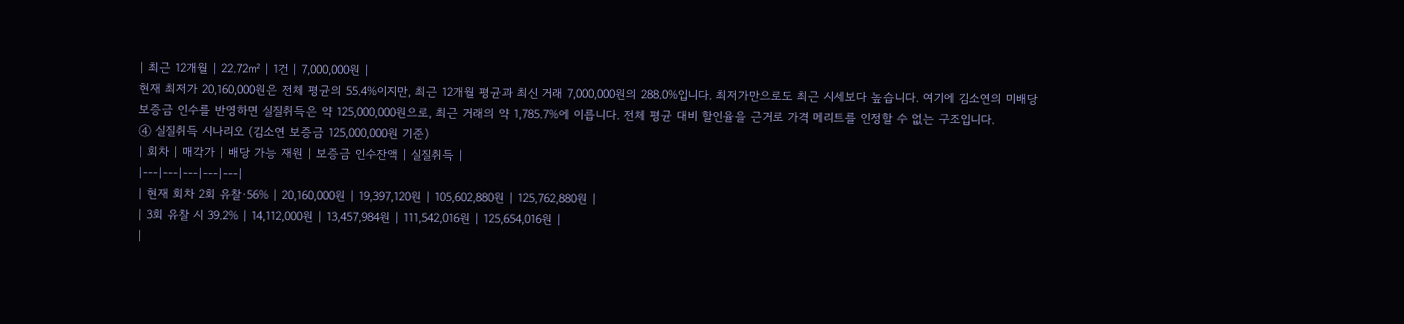| 최근 12개월 | 22.72㎡ | 1건 | 7,000,000원 |
현재 최저가 20,160,000원은 전체 평균의 55.4%이지만, 최근 12개월 평균과 최신 거래 7,000,000원의 288.0%입니다. 최저가만으로도 최근 시세보다 높습니다. 여기에 김소연의 미배당 보증금 인수를 반영하면 실질취득은 약 125,000,000원으로, 최근 거래의 약 1,785.7%에 이릅니다. 전체 평균 대비 할인율을 근거로 가격 메리트를 인정할 수 없는 구조입니다.
④ 실질취득 시나리오 (김소연 보증금 125,000,000원 기준)
| 회차 | 매각가 | 배당 가능 재원 | 보증금 인수잔액 | 실질취득 |
|---|---|---|---|---|
| 현재 회차 2회 유찰·56% | 20,160,000원 | 19,397,120원 | 105,602,880원 | 125,762,880원 |
| 3회 유찰 시 39.2% | 14,112,000원 | 13,457,984원 | 111,542,016원 | 125,654,016원 |
|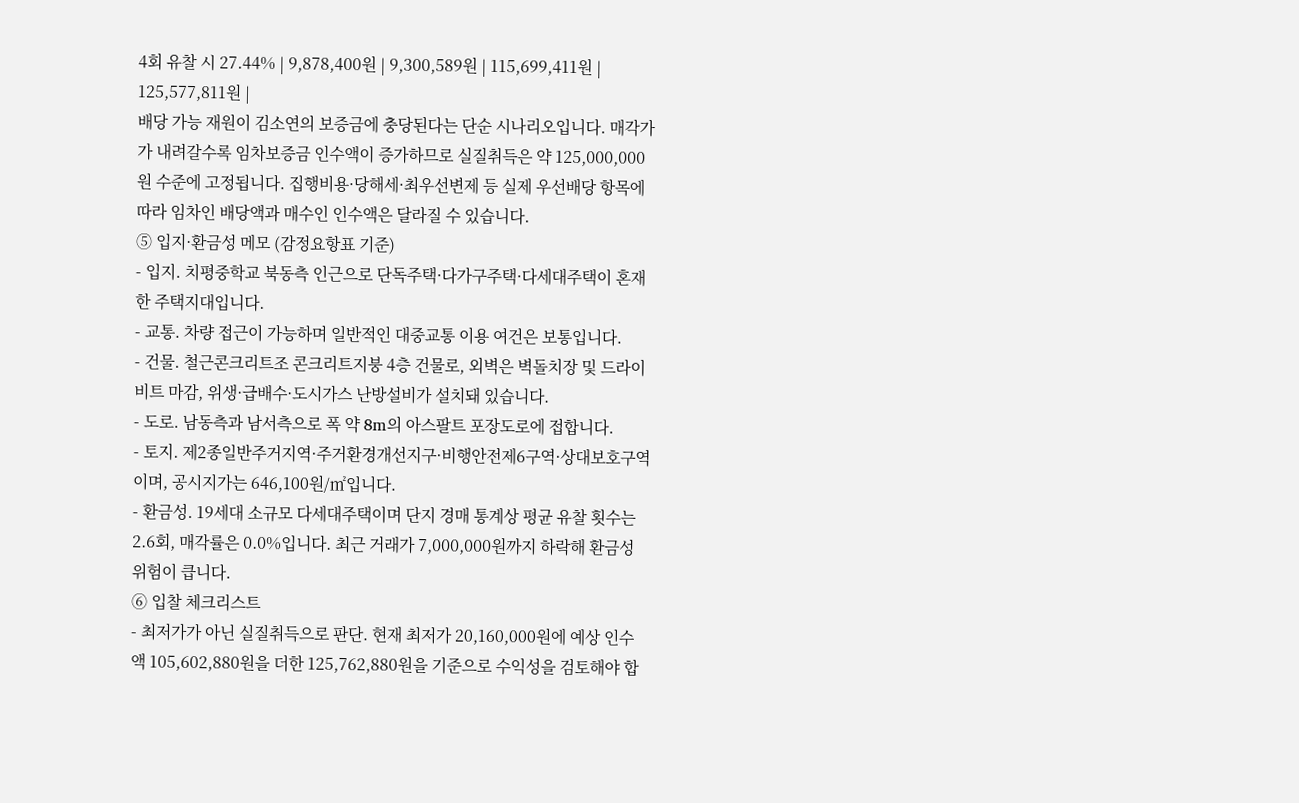4회 유찰 시 27.44% | 9,878,400원 | 9,300,589원 | 115,699,411원 | 125,577,811원 |
배당 가능 재원이 김소연의 보증금에 충당된다는 단순 시나리오입니다. 매각가가 내려갈수록 임차보증금 인수액이 증가하므로 실질취득은 약 125,000,000원 수준에 고정됩니다. 집행비용·당해세·최우선변제 등 실제 우선배당 항목에 따라 임차인 배당액과 매수인 인수액은 달라질 수 있습니다.
⑤ 입지·환금성 메모 (감정요항표 기준)
- 입지. 치평중학교 북동측 인근으로 단독주택·다가구주택·다세대주택이 혼재한 주택지대입니다.
- 교통. 차량 접근이 가능하며 일반적인 대중교통 이용 여건은 보통입니다.
- 건물. 철근콘크리트조 콘크리트지붕 4층 건물로, 외벽은 벽돌치장 및 드라이비트 마감, 위생·급배수·도시가스 난방설비가 설치돼 있습니다.
- 도로. 남동측과 남서측으로 폭 약 8m의 아스팔트 포장도로에 접합니다.
- 토지. 제2종일반주거지역·주거환경개선지구·비행안전제6구역·상대보호구역이며, 공시지가는 646,100원/㎡입니다.
- 환금성. 19세대 소규모 다세대주택이며 단지 경매 통계상 평균 유찰 횟수는 2.6회, 매각률은 0.0%입니다. 최근 거래가 7,000,000원까지 하락해 환금성 위험이 큽니다.
⑥ 입찰 체크리스트
- 최저가가 아닌 실질취득으로 판단. 현재 최저가 20,160,000원에 예상 인수액 105,602,880원을 더한 125,762,880원을 기준으로 수익성을 검토해야 합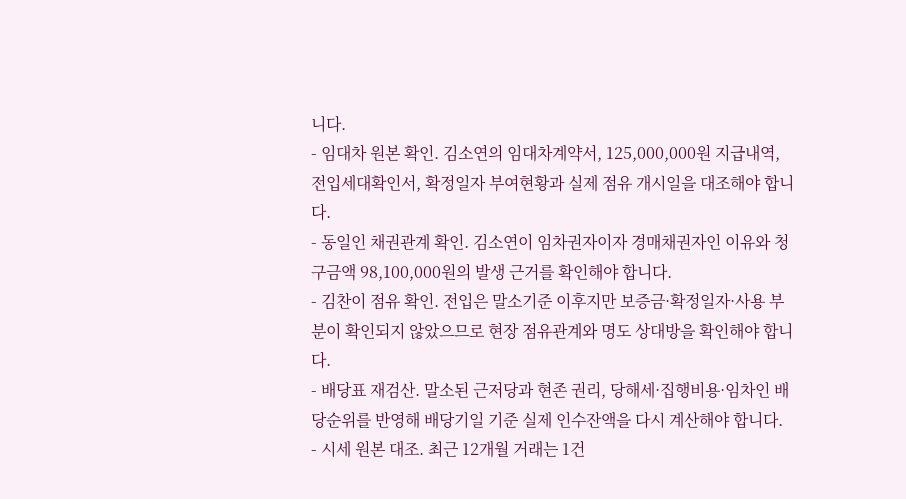니다.
- 임대차 원본 확인. 김소연의 임대차계약서, 125,000,000원 지급내역, 전입세대확인서, 확정일자 부여현황과 실제 점유 개시일을 대조해야 합니다.
- 동일인 채권관계 확인. 김소연이 임차권자이자 경매채권자인 이유와 청구금액 98,100,000원의 발생 근거를 확인해야 합니다.
- 김찬이 점유 확인. 전입은 말소기준 이후지만 보증금·확정일자·사용 부분이 확인되지 않았으므로 현장 점유관계와 명도 상대방을 확인해야 합니다.
- 배당표 재검산. 말소된 근저당과 현존 권리, 당해세·집행비용·임차인 배당순위를 반영해 배당기일 기준 실제 인수잔액을 다시 계산해야 합니다.
- 시세 원본 대조. 최근 12개월 거래는 1건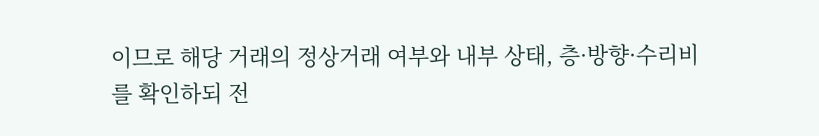이므로 해당 거래의 정상거래 여부와 내부 상태, 층·방향·수리비를 확인하되 전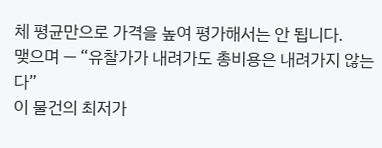체 평균만으로 가격을 높여 평가해서는 안 됩니다.
맺으며 — “유찰가가 내려가도 총비용은 내려가지 않는다”
이 물건의 최저가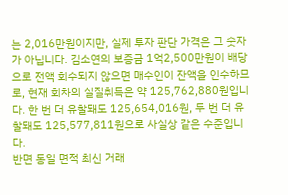는 2,016만원이지만, 실제 투자 판단 가격은 그 숫자가 아닙니다. 김소연의 보증금 1억2,500만원이 배당으로 전액 회수되지 않으면 매수인이 잔액을 인수하므로, 현재 회차의 실질취득은 약 125,762,880원입니다. 한 번 더 유찰돼도 125,654,016원, 두 번 더 유찰돼도 125,577,811원으로 사실상 같은 수준입니다.
반면 동일 면적 최신 거래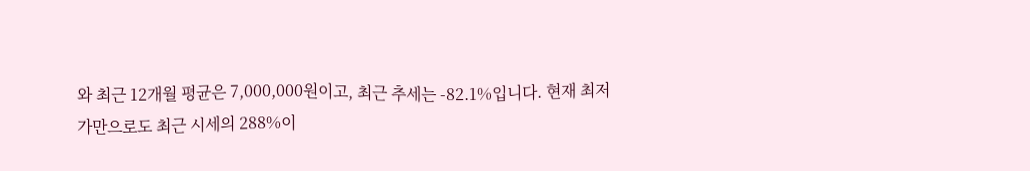와 최근 12개월 평균은 7,000,000원이고, 최근 추세는 -82.1%입니다. 현재 최저가만으로도 최근 시세의 288%이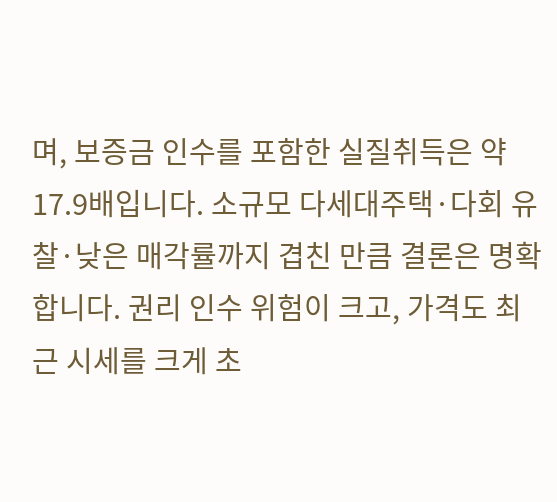며, 보증금 인수를 포함한 실질취득은 약 17.9배입니다. 소규모 다세대주택·다회 유찰·낮은 매각률까지 겹친 만큼 결론은 명확합니다. 권리 인수 위험이 크고, 가격도 최근 시세를 크게 초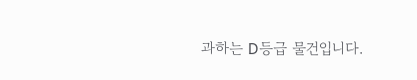과하는 D등급 물건입니다.